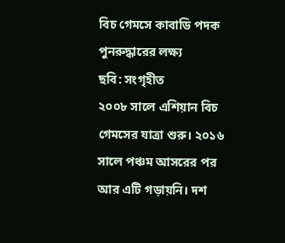বিচ গেমসে কাবাডি পদক পুনরুদ্ধারের লক্ষ্য
ছবি: সংগৃহীত
২০০৮ সালে এশিয়ান বিচ গেমসের যাত্রা শুরু। ২০১৬ সালে পঞ্চম আসরের পর আর এটি গড়ায়নি। দশ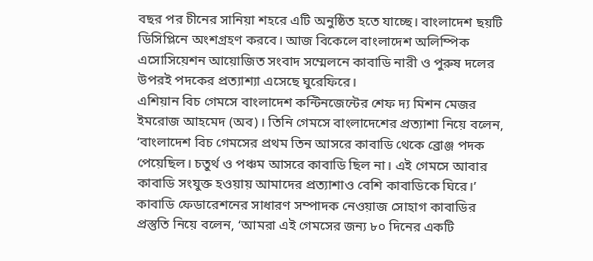বছর পর চীনের সানিয়া শহরে এটি অনুষ্ঠিত হতে যাচ্ছে। বাংলাদেশ ছয়টি ডিসিপ্লিনে অংশগ্রহণ করবে। আজ বিকেলে বাংলাদেশ অলিম্পিক এসোসিয়েশন আয়োজিত সংবাদ সম্মেলনে কাবাডি নারী ও পুরুষ দলের উপরই পদকের প্রত্যাশ্যা এসেছে ঘুরেফিরে।
এশিয়ান বিচ গেমসে বাংলাদেশ কন্টিনজেন্টের শেফ দ্য মিশন মেজর ইমরোজ আহমেদ (অব)। তিনি গেমসে বাংলাদেশের প্রত্যাশা নিয়ে বলেন, ‘বাংলাদেশ বিচ গেমসের প্রথম তিন আসরে কাবাডি থেকে ব্রোঞ্জ পদক পেয়েছিল। চতুর্থ ও পঞ্চম আসরে কাবাডি ছিল না। এই গেমসে আবার কাবাডি সংযুক্ত হওয়ায় আমাদের প্রত্যাশাও বেশি কাবাডিকে ঘিরে।’
কাবাডি ফেডারেশনের সাধারণ সম্পাদক নেওয়াজ সোহাগ কাবাডির প্রস্তুতি নিয়ে বলেন, ‘আমরা এই গেমসের জন্য ৮০ দিনের একটি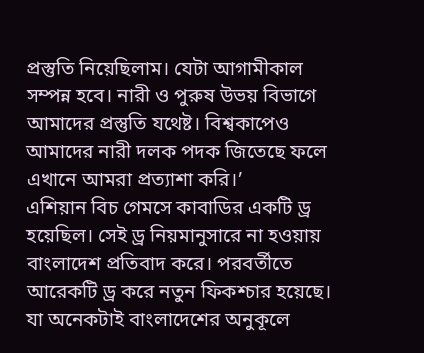প্রস্তুতি নিয়েছিলাম। যেটা আগামীকাল সম্পন্ন হবে। নারী ও পুরুষ উভয় বিভাগে আমাদের প্রস্তুতি যথেষ্ট। বিশ্বকাপেও আমাদের নারী দলক পদক জিতেছে ফলে এখানে আমরা প্রত্যাশা করি।’
এশিয়ান বিচ গেমসে কাবাডির একটি ড্র হয়েছিল। সেই ড্র নিয়মানুসারে না হওয়ায় বাংলাদেশ প্রতিবাদ করে। পরবর্তীতে আরেকটি ড্র করে নতুন ফিকশ্চার হয়েছে। যা অনেকটাই বাংলাদেশের অনুকূলে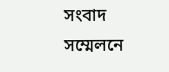সংবাদ সম্মেলনে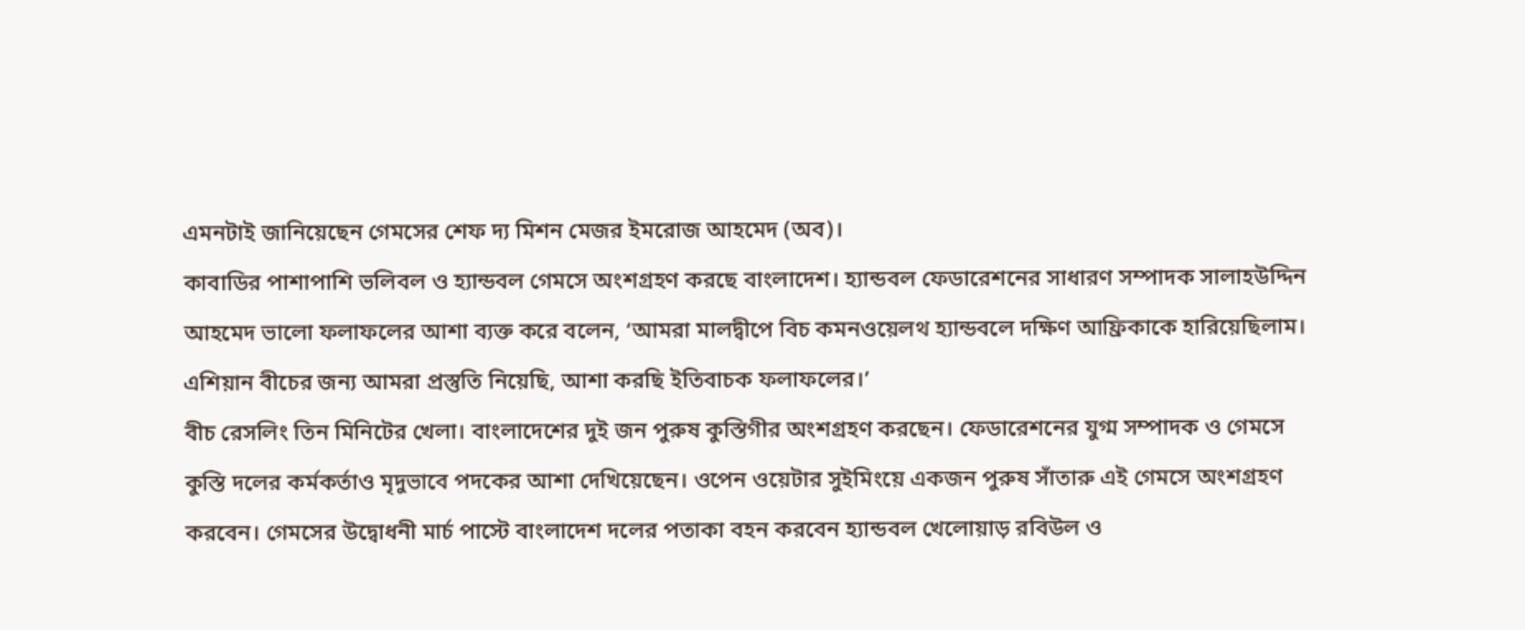এমনটাই জানিয়েছেন গেমসের শেফ দ্য মিশন মেজর ইমরোজ আহমেদ (অব)।
কাবাডির পাশাপাশি ভলিবল ও হ্যান্ডবল গেমসে অংশগ্রহণ করছে বাংলাদেশ। হ্যান্ডবল ফেডারেশনের সাধারণ সম্পাদক সালাহউদ্দিন আহমেদ ভালো ফলাফলের আশা ব্যক্ত করে বলেন, ‘আমরা মালদ্বীপে বিচ কমনওয়েলথ হ্যান্ডবলে দক্ষিণ আফ্রিকাকে হারিয়েছিলাম। এশিয়ান বীচের জন্য আমরা প্রস্তুতি নিয়েছি, আশা করছি ইতিবাচক ফলাফলের।’
বীচ রেসলিং তিন মিনিটের খেলা। বাংলাদেশের দুই জন পুরুষ কুস্তিগীর অংশগ্রহণ করছেন। ফেডারেশনের যুগ্ম সম্পাদক ও গেমসে কুস্তি দলের কর্মকর্তাও মৃদুভাবে পদকের আশা দেখিয়েছেন। ওপেন ওয়েটার সুইমিংয়ে একজন পুরুষ সাঁতারু এই গেমসে অংশগ্রহণ করবেন। গেমসের উদ্বোধনী মার্চ পাস্টে বাংলাদেশ দলের পতাকা বহন করবেন হ্যান্ডবল খেলোয়াড় রবিউল ও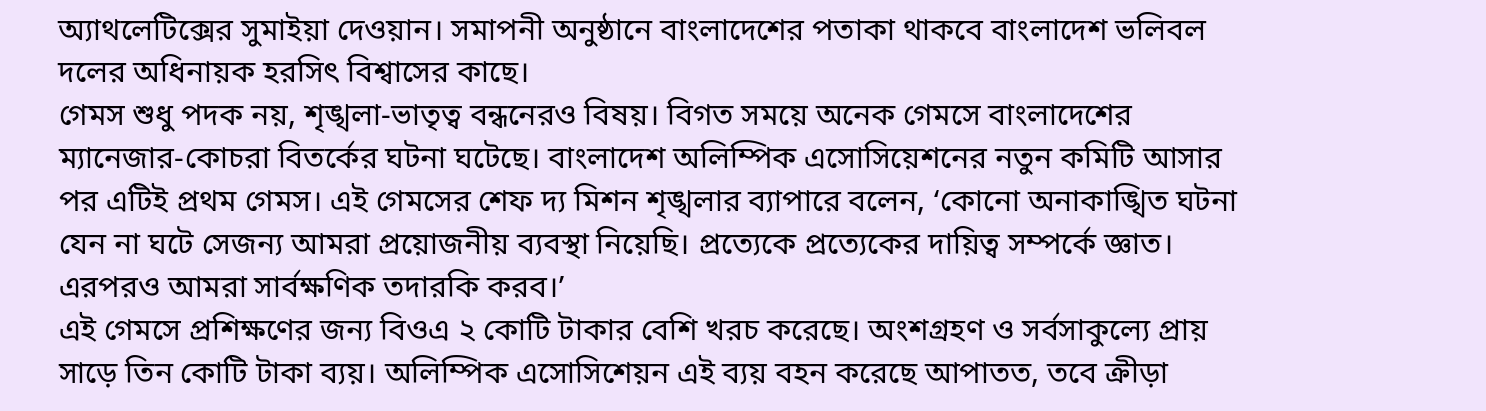অ্যাথলেটিক্সের সুমাইয়া দেওয়ান। সমাপনী অনুষ্ঠানে বাংলাদেশের পতাকা থাকবে বাংলাদেশ ভলিবল দলের অধিনায়ক হরসিৎ বিশ্বাসের কাছে।
গেমস শুধু পদক নয়, শৃঙ্খলা-ভাতৃত্ব বন্ধনেরও বিষয়। বিগত সময়ে অনেক গেমসে বাংলাদেশের ম্যানেজার-কোচরা বিতর্কের ঘটনা ঘটেছে। বাংলাদেশ অলিম্পিক এসোসিয়েশনের নতুন কমিটি আসার পর এটিই প্রথম গেমস। এই গেমসের শেফ দ্য মিশন শৃঙ্খলার ব্যাপারে বলেন, ‘কোনো অনাকাঙ্খিত ঘটনা যেন না ঘটে সেজন্য আমরা প্রয়োজনীয় ব্যবস্থা নিয়েছি। প্রত্যেকে প্রত্যেকের দায়িত্ব সম্পর্কে জ্ঞাত। এরপরও আমরা সার্বক্ষণিক তদারকি করব।’
এই গেমসে প্রশিক্ষণের জন্য বিওএ ২ কোটি টাকার বেশি খরচ করেছে। অংশগ্রহণ ও সর্বসাকুল্যে প্রায় সাড়ে তিন কোটি টাকা ব্যয়। অলিম্পিক এসোসিশেয়ন এই ব্যয় বহন করেছে আপাতত, তবে ক্রীড়া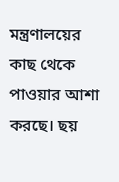মন্ত্রণালয়ের কাছ থেকে পাওয়ার আশা করছে। ছয়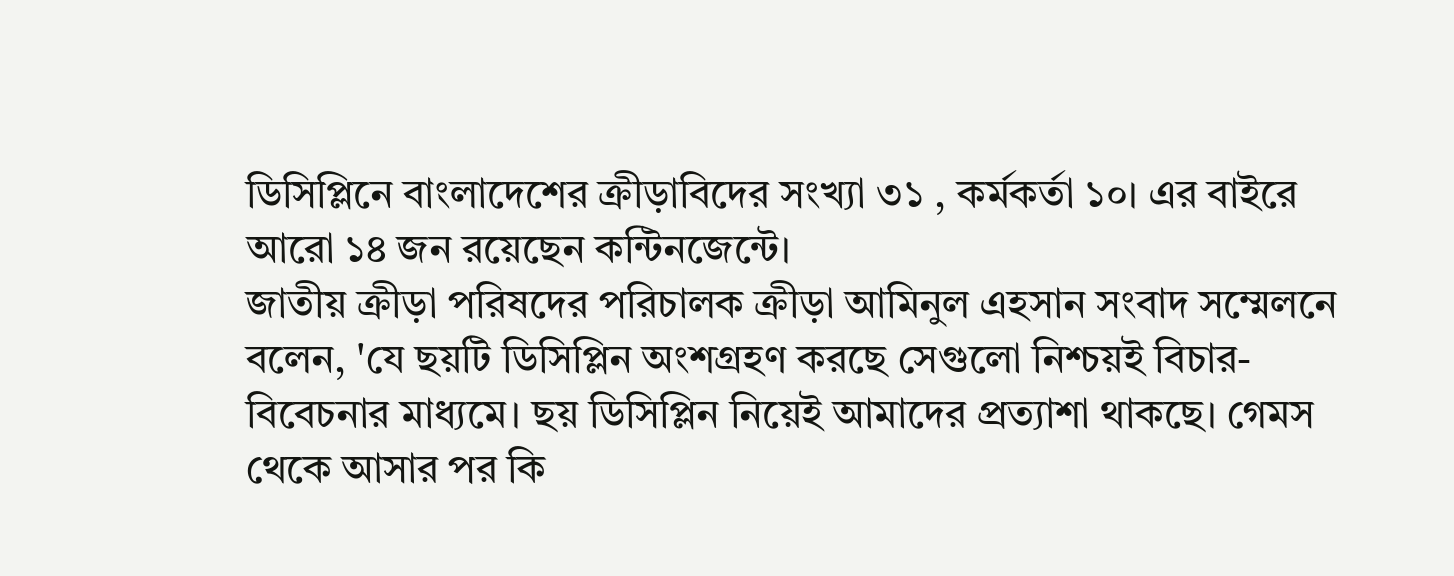ডিসিপ্লিনে বাংলাদেশের ক্রীড়াবিদের সংখ্যা ৩১ , কর্মকর্তা ১০। এর বাইরে আরো ১৪ জন রয়েছেন কন্টিনজেন্টে।
জাতীয় ক্রীড়া পরিষদের পরিচালক ক্রীড়া আমিনুল এহসান সংবাদ সম্মেলনে বলেন, 'যে ছয়টি ডিসিপ্লিন অংশগ্রহণ করছে সেগুলো নিশ্চয়ই বিচার-বিবেচনার মাধ্যমে। ছয় ডিসিপ্লিন নিয়েই আমাদের প্রত্যাশা থাকছে। গেমস থেকে আসার পর কি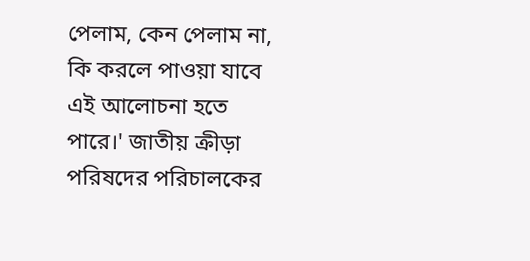পেলাম, কেন পেলাম না, কি করলে পাওয়া যাবে এই আলোচনা হতে পারে।' জাতীয় ক্রীড়া পরিষদের পরিচালকের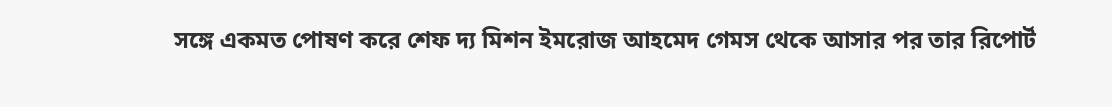সঙ্গে একমত পোষণ করে শেফ দ্য মিশন ইমরোজ আহমেদ গেমস থেকে আসার পর তার রিপোর্ট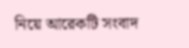নিয়ে আরেকটি সংবাদ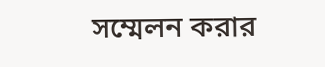সম্মেলন করার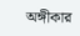অঙ্গীকার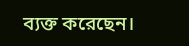ব্যক্ত করেছেন।